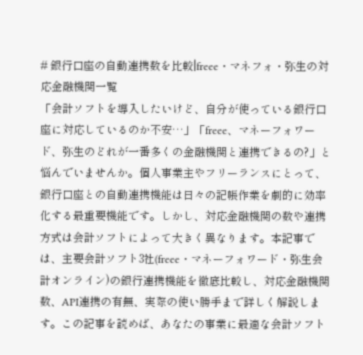# 銀行口座の自動連携数を比較|freee・マネフォ・弥生の対応金融機関一覧
「会計ソフトを導入したいけど、自分が使っている銀行口座に対応しているのか不安…」「freee、マネーフォワード、弥生のどれが一番多くの金融機関と連携できるの?」と悩んでいませんか。個人事業主やフリーランスにとって、銀行口座との自動連携機能は日々の記帳作業を劇的に効率化する最重要機能です。しかし、対応金融機関の数や連携方式は会計ソフトによって大きく異なります。本記事では、主要会計ソフト3社(freee・マネーフォワード・弥生会計オンライン)の銀行連携機能を徹底比較し、対応金融機関数、API連携の有無、実際の使い勝手まで詳しく解説します。この記事を読めば、あなたの事業に最適な会計ソフト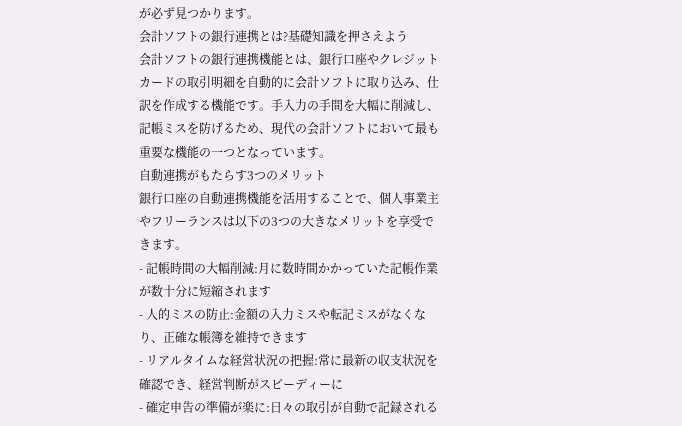が必ず見つかります。
会計ソフトの銀行連携とは?基礎知識を押さえよう
会計ソフトの銀行連携機能とは、銀行口座やクレジットカードの取引明細を自動的に会計ソフトに取り込み、仕訳を作成する機能です。手入力の手間を大幅に削減し、記帳ミスを防げるため、現代の会計ソフトにおいて最も重要な機能の一つとなっています。
自動連携がもたらす3つのメリット
銀行口座の自動連携機能を活用することで、個人事業主やフリーランスは以下の3つの大きなメリットを享受できます。
- 記帳時間の大幅削減:月に数時間かかっていた記帳作業が数十分に短縮されます
- 人的ミスの防止:金額の入力ミスや転記ミスがなくなり、正確な帳簿を維持できます
- リアルタイムな経営状況の把握:常に最新の収支状況を確認でき、経営判断がスピーディーに
- 確定申告の準備が楽に:日々の取引が自動で記録される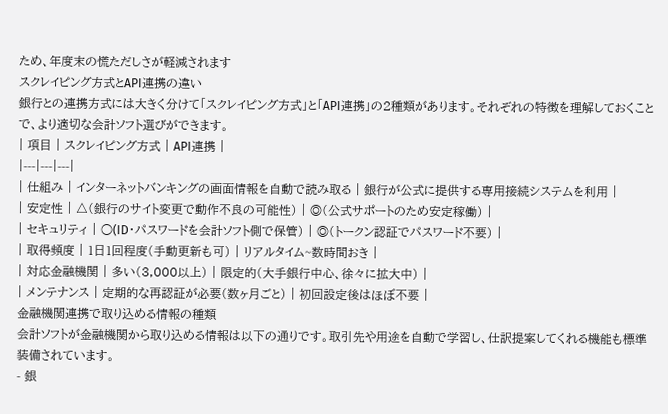ため、年度末の慌ただしさが軽減されます
スクレイピング方式とAPI連携の違い
銀行との連携方式には大きく分けて「スクレイピング方式」と「API連携」の2種類があります。それぞれの特徴を理解しておくことで、より適切な会計ソフト選びができます。
| 項目 | スクレイピング方式 | API連携 |
|---|---|---|
| 仕組み | インターネットバンキングの画面情報を自動で読み取る | 銀行が公式に提供する専用接続システムを利用 |
| 安定性 | △(銀行のサイト変更で動作不良の可能性) | ◎(公式サポートのため安定稼働) |
| セキュリティ | ○(ID・パスワードを会計ソフト側で保管) | ◎(トークン認証でパスワード不要) |
| 取得頻度 | 1日1回程度(手動更新も可) | リアルタイム~数時間おき |
| 対応金融機関 | 多い(3,000以上) | 限定的(大手銀行中心、徐々に拡大中) |
| メンテナンス | 定期的な再認証が必要(数ヶ月ごと) | 初回設定後はほぼ不要 |
金融機関連携で取り込める情報の種類
会計ソフトが金融機関から取り込める情報は以下の通りです。取引先や用途を自動で学習し、仕訳提案してくれる機能も標準装備されています。
- 銀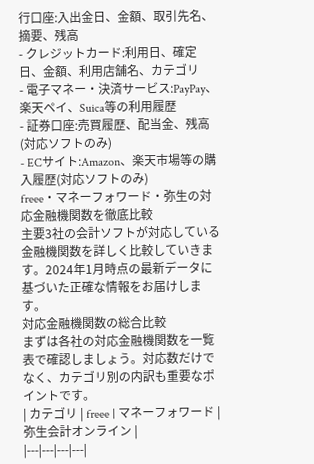行口座:入出金日、金額、取引先名、摘要、残高
- クレジットカード:利用日、確定日、金額、利用店舗名、カテゴリ
- 電子マネー・決済サービス:PayPay、楽天ペイ、Suica等の利用履歴
- 証券口座:売買履歴、配当金、残高(対応ソフトのみ)
- ECサイト:Amazon、楽天市場等の購入履歴(対応ソフトのみ)
freee・マネーフォワード・弥生の対応金融機関数を徹底比較
主要3社の会計ソフトが対応している金融機関数を詳しく比較していきます。2024年1月時点の最新データに基づいた正確な情報をお届けします。
対応金融機関数の総合比較
まずは各社の対応金融機関数を一覧表で確認しましょう。対応数だけでなく、カテゴリ別の内訳も重要なポイントです。
| カテゴリ | freee | マネーフォワード | 弥生会計オンライン |
|---|---|---|---|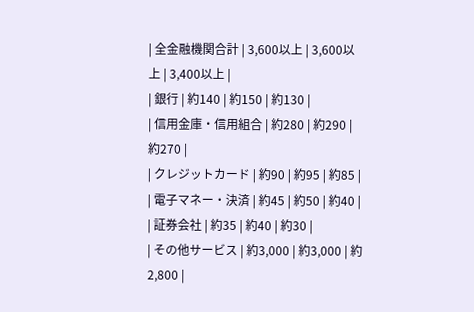| 全金融機関合計 | 3,600以上 | 3,600以上 | 3,400以上 |
| 銀行 | 約140 | 約150 | 約130 |
| 信用金庫・信用組合 | 約280 | 約290 | 約270 |
| クレジットカード | 約90 | 約95 | 約85 |
| 電子マネー・決済 | 約45 | 約50 | 約40 |
| 証券会社 | 約35 | 約40 | 約30 |
| その他サービス | 約3,000 | 約3,000 | 約2,800 |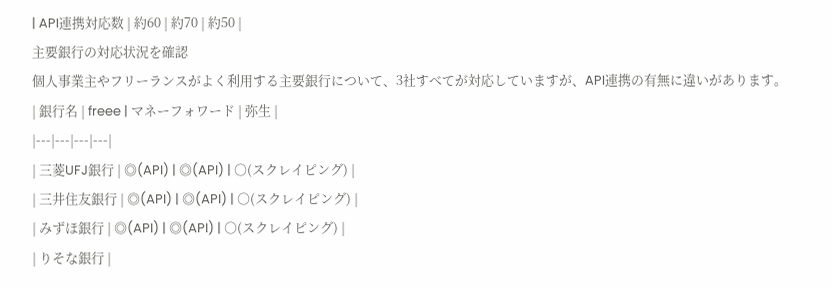| API連携対応数 | 約60 | 約70 | 約50 |
主要銀行の対応状況を確認
個人事業主やフリーランスがよく利用する主要銀行について、3社すべてが対応していますが、API連携の有無に違いがあります。
| 銀行名 | freee | マネーフォワード | 弥生 |
|---|---|---|---|
| 三菱UFJ銀行 | ◎(API) | ◎(API) | ○(スクレイピング) |
| 三井住友銀行 | ◎(API) | ◎(API) | ○(スクレイピング) |
| みずほ銀行 | ◎(API) | ◎(API) | ○(スクレイピング) |
| りそな銀行 |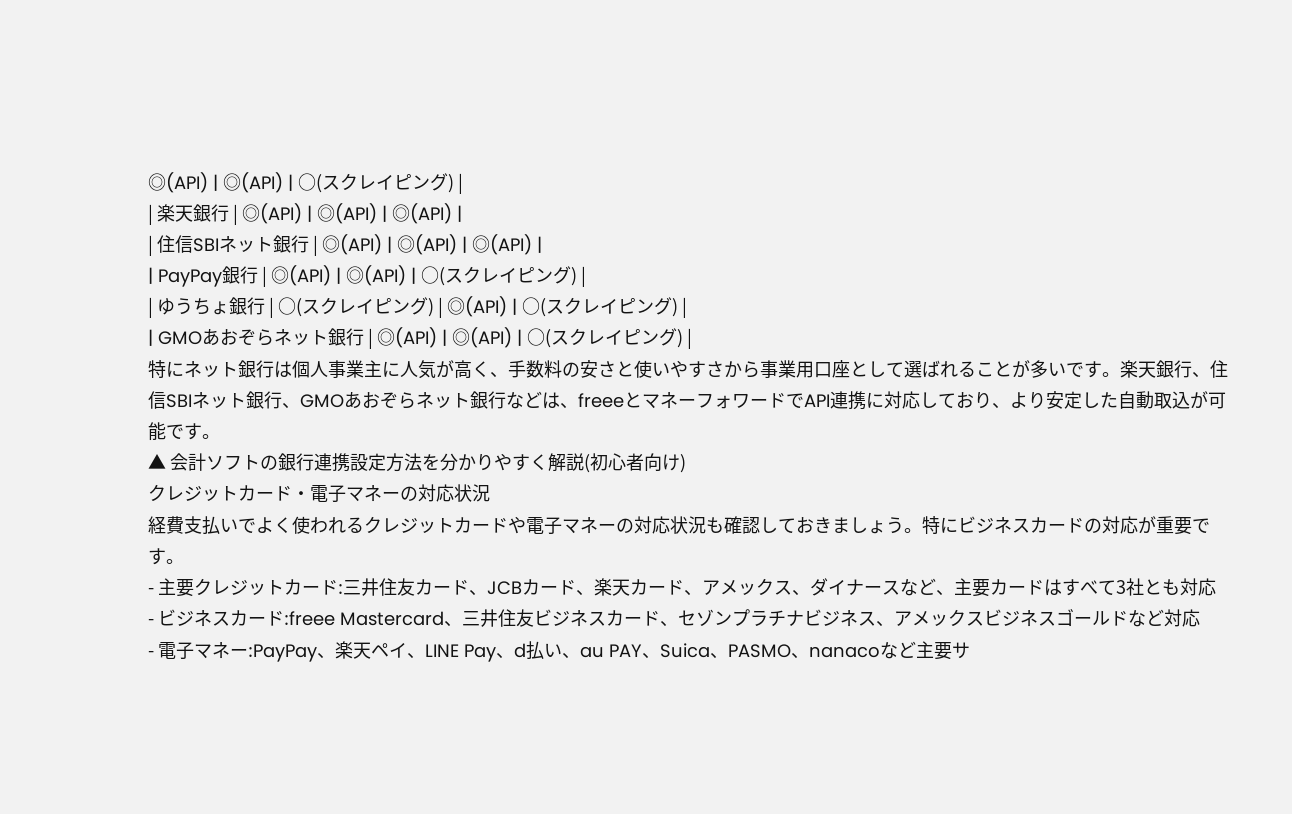◎(API) | ◎(API) | ○(スクレイピング) |
| 楽天銀行 | ◎(API) | ◎(API) | ◎(API) |
| 住信SBIネット銀行 | ◎(API) | ◎(API) | ◎(API) |
| PayPay銀行 | ◎(API) | ◎(API) | ○(スクレイピング) |
| ゆうちょ銀行 | ○(スクレイピング) | ◎(API) | ○(スクレイピング) |
| GMOあおぞらネット銀行 | ◎(API) | ◎(API) | ○(スクレイピング) |
特にネット銀行は個人事業主に人気が高く、手数料の安さと使いやすさから事業用口座として選ばれることが多いです。楽天銀行、住信SBIネット銀行、GMOあおぞらネット銀行などは、freeeとマネーフォワードでAPI連携に対応しており、より安定した自動取込が可能です。
▲ 会計ソフトの銀行連携設定方法を分かりやすく解説(初心者向け)
クレジットカード・電子マネーの対応状況
経費支払いでよく使われるクレジットカードや電子マネーの対応状況も確認しておきましょう。特にビジネスカードの対応が重要です。
- 主要クレジットカード:三井住友カード、JCBカード、楽天カード、アメックス、ダイナースなど、主要カードはすべて3社とも対応
- ビジネスカード:freee Mastercard、三井住友ビジネスカード、セゾンプラチナビジネス、アメックスビジネスゴールドなど対応
- 電子マネー:PayPay、楽天ペイ、LINE Pay、d払い、au PAY、Suica、PASMO、nanacoなど主要サ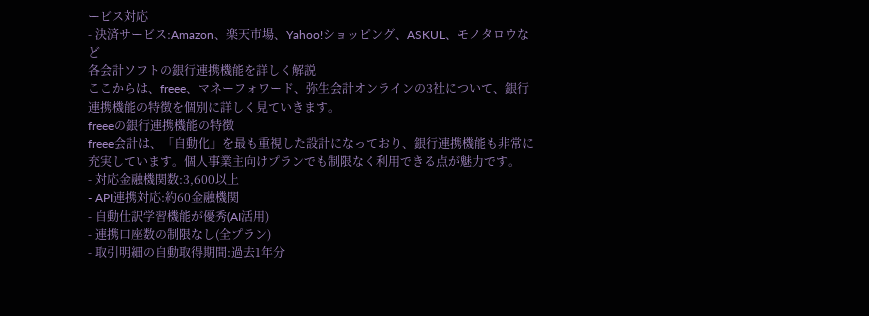ービス対応
- 決済サービス:Amazon、楽天市場、Yahoo!ショッピング、ASKUL、モノタロウなど
各会計ソフトの銀行連携機能を詳しく解説
ここからは、freee、マネーフォワード、弥生会計オンラインの3社について、銀行連携機能の特徴を個別に詳しく見ていきます。
freeeの銀行連携機能の特徴
freee会計は、「自動化」を最も重視した設計になっており、銀行連携機能も非常に充実しています。個人事業主向けプランでも制限なく利用できる点が魅力です。
- 対応金融機関数:3,600以上
- API連携対応:約60金融機関
- 自動仕訳学習機能が優秀(AI活用)
- 連携口座数の制限なし(全プラン)
- 取引明細の自動取得期間:過去1年分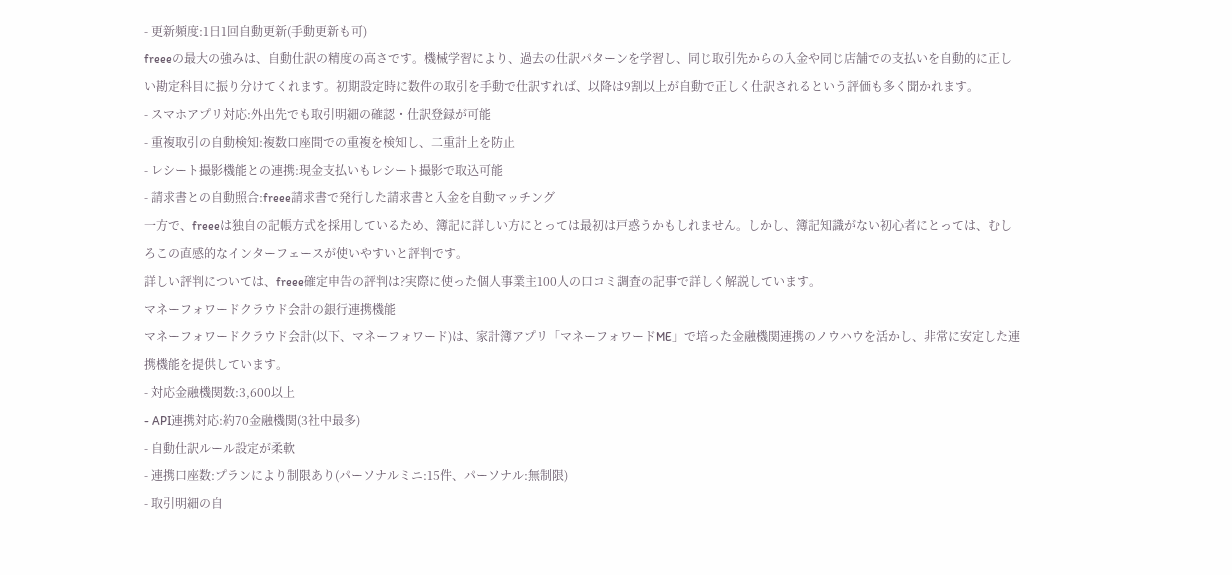- 更新頻度:1日1回自動更新(手動更新も可)
freeeの最大の強みは、自動仕訳の精度の高さです。機械学習により、過去の仕訳パターンを学習し、同じ取引先からの入金や同じ店舗での支払いを自動的に正しい勘定科目に振り分けてくれます。初期設定時に数件の取引を手動で仕訳すれば、以降は9割以上が自動で正しく仕訳されるという評価も多く聞かれます。
- スマホアプリ対応:外出先でも取引明細の確認・仕訳登録が可能
- 重複取引の自動検知:複数口座間での重複を検知し、二重計上を防止
- レシート撮影機能との連携:現金支払いもレシート撮影で取込可能
- 請求書との自動照合:freee請求書で発行した請求書と入金を自動マッチング
一方で、freeeは独自の記帳方式を採用しているため、簿記に詳しい方にとっては最初は戸惑うかもしれません。しかし、簿記知識がない初心者にとっては、むしろこの直感的なインターフェースが使いやすいと評判です。
詳しい評判については、freee確定申告の評判は?実際に使った個人事業主100人の口コミ調査の記事で詳しく解説しています。
マネーフォワードクラウド会計の銀行連携機能
マネーフォワードクラウド会計(以下、マネーフォワード)は、家計簿アプリ「マネーフォワードME」で培った金融機関連携のノウハウを活かし、非常に安定した連携機能を提供しています。
- 対応金融機関数:3,600以上
- API連携対応:約70金融機関(3社中最多)
- 自動仕訳ルール設定が柔軟
- 連携口座数:プランにより制限あり(パーソナルミニ:15件、パーソナル:無制限)
- 取引明細の自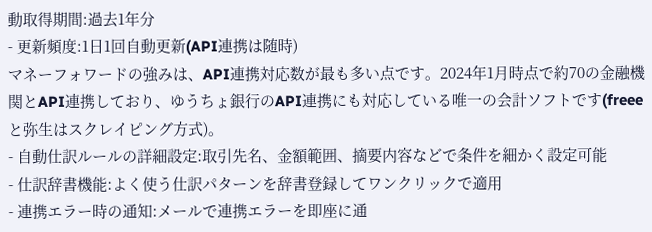動取得期間:過去1年分
- 更新頻度:1日1回自動更新(API連携は随時)
マネーフォワードの強みは、API連携対応数が最も多い点です。2024年1月時点で約70の金融機関とAPI連携しており、ゆうちょ銀行のAPI連携にも対応している唯一の会計ソフトです(freeeと弥生はスクレイピング方式)。
- 自動仕訳ルールの詳細設定:取引先名、金額範囲、摘要内容などで条件を細かく設定可能
- 仕訳辞書機能:よく使う仕訳パターンを辞書登録してワンクリックで適用
- 連携エラー時の通知:メールで連携エラーを即座に通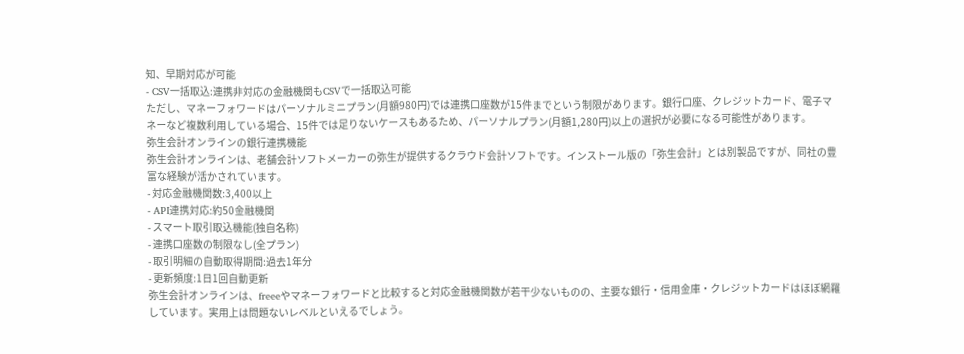知、早期対応が可能
- CSV一括取込:連携非対応の金融機関もCSVで一括取込可能
ただし、マネーフォワードはパーソナルミニプラン(月額980円)では連携口座数が15件までという制限があります。銀行口座、クレジットカード、電子マネーなど複数利用している場合、15件では足りないケースもあるため、パーソナルプラン(月額1,280円)以上の選択が必要になる可能性があります。
弥生会計オンラインの銀行連携機能
弥生会計オンラインは、老舗会計ソフトメーカーの弥生が提供するクラウド会計ソフトです。インストール版の「弥生会計」とは別製品ですが、同社の豊富な経験が活かされています。
- 対応金融機関数:3,400以上
- API連携対応:約50金融機関
- スマート取引取込機能(独自名称)
- 連携口座数の制限なし(全プラン)
- 取引明細の自動取得期間:過去1年分
- 更新頻度:1日1回自動更新
弥生会計オンラインは、freeeやマネーフォワードと比較すると対応金融機関数が若干少ないものの、主要な銀行・信用金庫・クレジットカードはほぼ網羅しています。実用上は問題ないレベルといえるでしょう。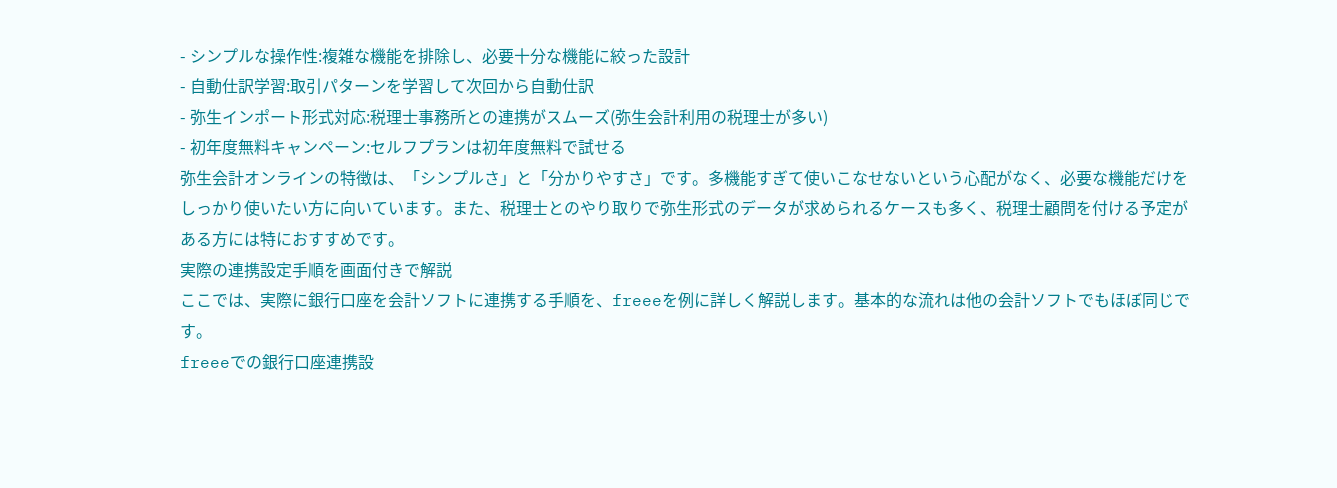- シンプルな操作性:複雑な機能を排除し、必要十分な機能に絞った設計
- 自動仕訳学習:取引パターンを学習して次回から自動仕訳
- 弥生インポート形式対応:税理士事務所との連携がスムーズ(弥生会計利用の税理士が多い)
- 初年度無料キャンペーン:セルフプランは初年度無料で試せる
弥生会計オンラインの特徴は、「シンプルさ」と「分かりやすさ」です。多機能すぎて使いこなせないという心配がなく、必要な機能だけをしっかり使いたい方に向いています。また、税理士とのやり取りで弥生形式のデータが求められるケースも多く、税理士顧問を付ける予定がある方には特におすすめです。
実際の連携設定手順を画面付きで解説
ここでは、実際に銀行口座を会計ソフトに連携する手順を、freeeを例に詳しく解説します。基本的な流れは他の会計ソフトでもほぼ同じです。
freeeでの銀行口座連携設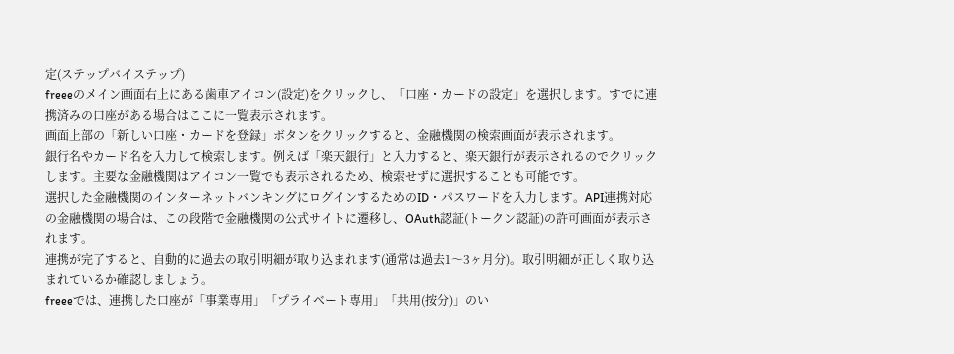定(ステップバイステップ)
freeeのメイン画面右上にある歯車アイコン(設定)をクリックし、「口座・カードの設定」を選択します。すでに連携済みの口座がある場合はここに一覧表示されます。
画面上部の「新しい口座・カードを登録」ボタンをクリックすると、金融機関の検索画面が表示されます。
銀行名やカード名を入力して検索します。例えば「楽天銀行」と入力すると、楽天銀行が表示されるのでクリックします。主要な金融機関はアイコン一覧でも表示されるため、検索せずに選択することも可能です。
選択した金融機関のインターネットバンキングにログインするためのID・パスワードを入力します。API連携対応の金融機関の場合は、この段階で金融機関の公式サイトに遷移し、OAuth認証(トークン認証)の許可画面が表示されます。
連携が完了すると、自動的に過去の取引明細が取り込まれます(通常は過去1〜3ヶ月分)。取引明細が正しく取り込まれているか確認しましょう。
freeeでは、連携した口座が「事業専用」「プライベート専用」「共用(按分)」のい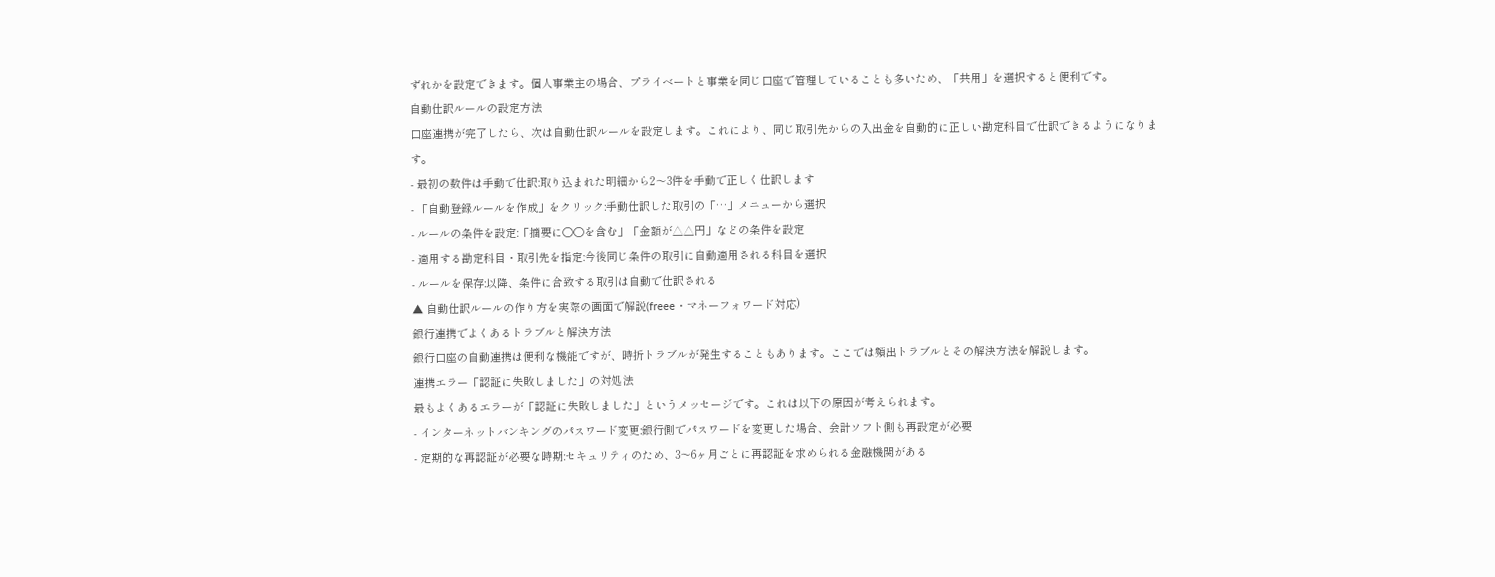ずれかを設定できます。個人事業主の場合、プライベートと事業を同じ口座で管理していることも多いため、「共用」を選択すると便利です。
自動仕訳ルールの設定方法
口座連携が完了したら、次は自動仕訳ルールを設定します。これにより、同じ取引先からの入出金を自動的に正しい勘定科目で仕訳できるようになります。
- 最初の数件は手動で仕訳:取り込まれた明細から2〜3件を手動で正しく仕訳します
- 「自動登録ルールを作成」をクリック:手動仕訳した取引の「…」メニューから選択
- ルールの条件を設定:「摘要に〇〇を含む」「金額が△△円」などの条件を設定
- 適用する勘定科目・取引先を指定:今後同じ条件の取引に自動適用される科目を選択
- ルールを保存:以降、条件に合致する取引は自動で仕訳される
▲ 自動仕訳ルールの作り方を実際の画面で解説(freee・マネーフォワード対応)
銀行連携でよくあるトラブルと解決方法
銀行口座の自動連携は便利な機能ですが、時折トラブルが発生することもあります。ここでは頻出トラブルとその解決方法を解説します。
連携エラー「認証に失敗しました」の対処法
最もよくあるエラーが「認証に失敗しました」というメッセージです。これは以下の原因が考えられます。
- インターネットバンキングのパスワード変更:銀行側でパスワードを変更した場合、会計ソフト側も再設定が必要
- 定期的な再認証が必要な時期:セキュリティのため、3〜6ヶ月ごとに再認証を求められる金融機関がある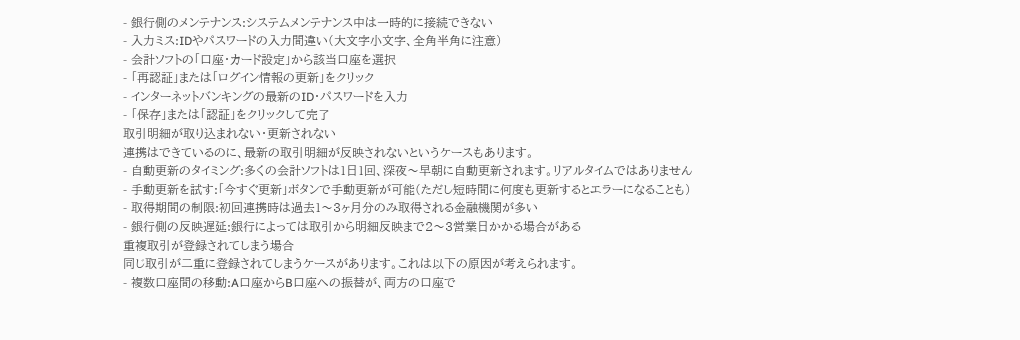- 銀行側のメンテナンス:システムメンテナンス中は一時的に接続できない
- 入力ミス:IDやパスワードの入力間違い(大文字小文字、全角半角に注意)
- 会計ソフトの「口座・カード設定」から該当口座を選択
- 「再認証」または「ログイン情報の更新」をクリック
- インターネットバンキングの最新のID・パスワードを入力
- 「保存」または「認証」をクリックして完了
取引明細が取り込まれない・更新されない
連携はできているのに、最新の取引明細が反映されないというケースもあります。
- 自動更新のタイミング:多くの会計ソフトは1日1回、深夜〜早朝に自動更新されます。リアルタイムではありません
- 手動更新を試す:「今すぐ更新」ボタンで手動更新が可能(ただし短時間に何度も更新するとエラーになることも)
- 取得期間の制限:初回連携時は過去1〜3ヶ月分のみ取得される金融機関が多い
- 銀行側の反映遅延:銀行によっては取引から明細反映まで2〜3営業日かかる場合がある
重複取引が登録されてしまう場合
同じ取引が二重に登録されてしまうケースがあります。これは以下の原因が考えられます。
- 複数口座間の移動:A口座からB口座への振替が、両方の口座で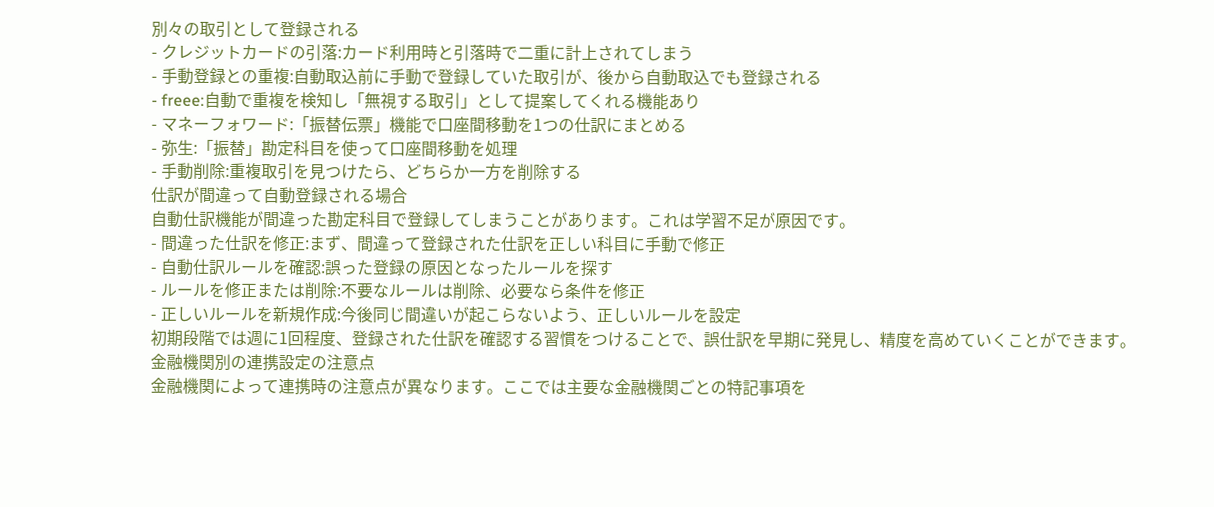別々の取引として登録される
- クレジットカードの引落:カード利用時と引落時で二重に計上されてしまう
- 手動登録との重複:自動取込前に手動で登録していた取引が、後から自動取込でも登録される
- freee:自動で重複を検知し「無視する取引」として提案してくれる機能あり
- マネーフォワード:「振替伝票」機能で口座間移動を1つの仕訳にまとめる
- 弥生:「振替」勘定科目を使って口座間移動を処理
- 手動削除:重複取引を見つけたら、どちらか一方を削除する
仕訳が間違って自動登録される場合
自動仕訳機能が間違った勘定科目で登録してしまうことがあります。これは学習不足が原因です。
- 間違った仕訳を修正:まず、間違って登録された仕訳を正しい科目に手動で修正
- 自動仕訳ルールを確認:誤った登録の原因となったルールを探す
- ルールを修正または削除:不要なルールは削除、必要なら条件を修正
- 正しいルールを新規作成:今後同じ間違いが起こらないよう、正しいルールを設定
初期段階では週に1回程度、登録された仕訳を確認する習慣をつけることで、誤仕訳を早期に発見し、精度を高めていくことができます。
金融機関別の連携設定の注意点
金融機関によって連携時の注意点が異なります。ここでは主要な金融機関ごとの特記事項を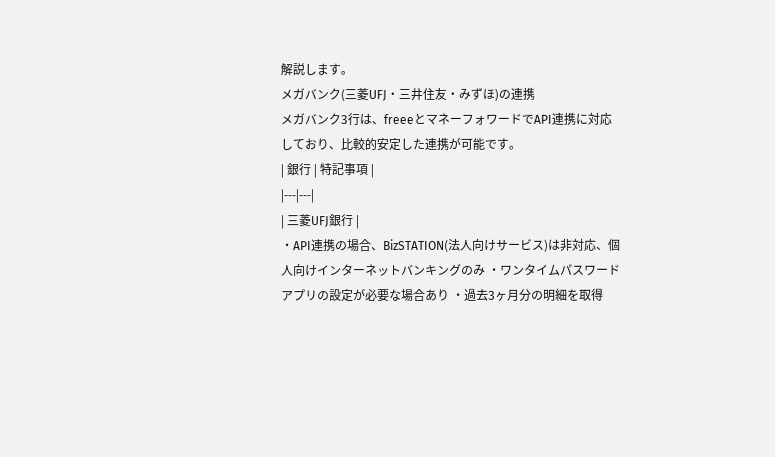解説します。
メガバンク(三菱UFJ・三井住友・みずほ)の連携
メガバンク3行は、freeeとマネーフォワードでAPI連携に対応しており、比較的安定した連携が可能です。
| 銀行 | 特記事項 |
|---|---|
| 三菱UFJ銀行 |
・API連携の場合、BizSTATION(法人向けサービス)は非対応、個人向けインターネットバンキングのみ ・ワンタイムパスワードアプリの設定が必要な場合あり ・過去3ヶ月分の明細を取得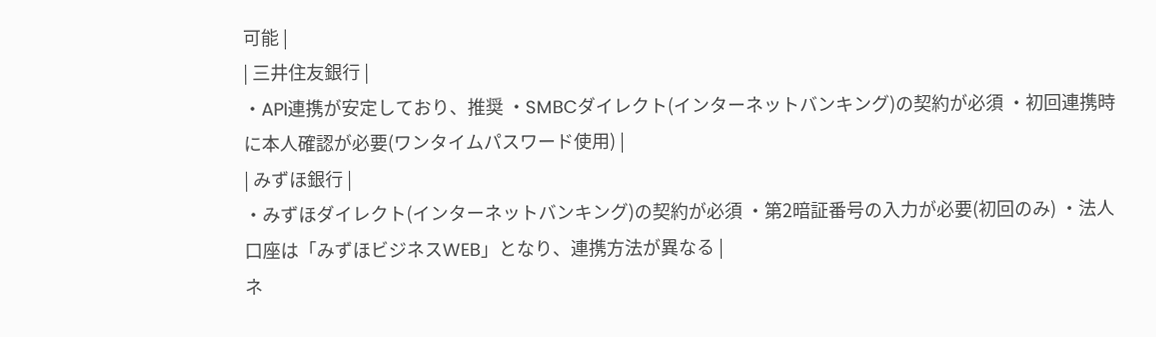可能 |
| 三井住友銀行 |
・API連携が安定しており、推奨 ・SMBCダイレクト(インターネットバンキング)の契約が必須 ・初回連携時に本人確認が必要(ワンタイムパスワード使用) |
| みずほ銀行 |
・みずほダイレクト(インターネットバンキング)の契約が必須 ・第2暗証番号の入力が必要(初回のみ) ・法人口座は「みずほビジネスWEB」となり、連携方法が異なる |
ネ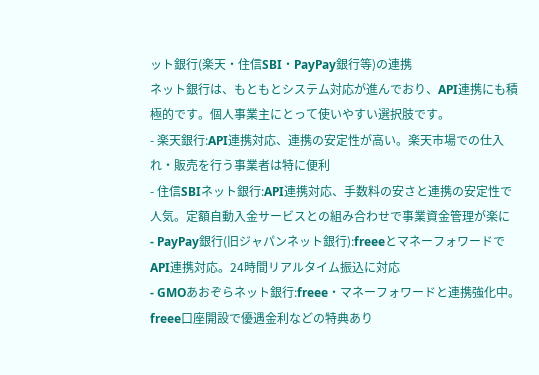ット銀行(楽天・住信SBI・PayPay銀行等)の連携
ネット銀行は、もともとシステム対応が進んでおり、API連携にも積極的です。個人事業主にとって使いやすい選択肢です。
- 楽天銀行:API連携対応、連携の安定性が高い。楽天市場での仕入れ・販売を行う事業者は特に便利
- 住信SBIネット銀行:API連携対応、手数料の安さと連携の安定性で人気。定額自動入金サービスとの組み合わせで事業資金管理が楽に
- PayPay銀行(旧ジャパンネット銀行):freeeとマネーフォワードでAPI連携対応。24時間リアルタイム振込に対応
- GMOあおぞらネット銀行:freee・マネーフォワードと連携強化中。freee口座開設で優遇金利などの特典あり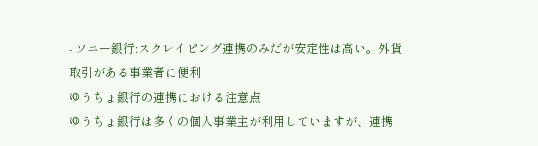- ソニー銀行:スクレイピング連携のみだが安定性は高い。外貨取引がある事業者に便利
ゆうちょ銀行の連携における注意点
ゆうちょ銀行は多くの個人事業主が利用していますが、連携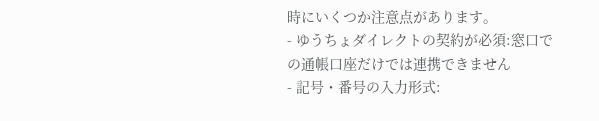時にいくつか注意点があります。
- ゆうちょダイレクトの契約が必須:窓口での通帳口座だけでは連携できません
- 記号・番号の入力形式: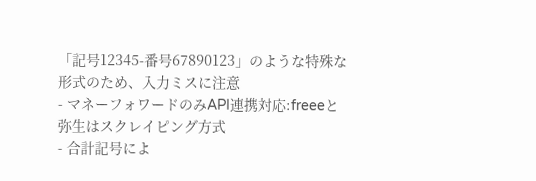「記号12345-番号67890123」のような特殊な形式のため、入力ミスに注意
- マネーフォワードのみAPI連携対応:freeeと弥生はスクレイピング方式
- 合計記号によ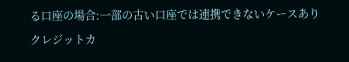る口座の場合:一部の古い口座では連携できないケースあり
クレジットカ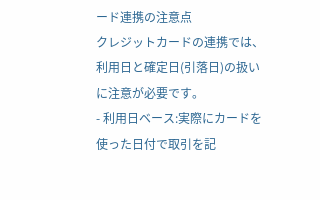ード連携の注意点
クレジットカードの連携では、利用日と確定日(引落日)の扱いに注意が必要です。
- 利用日ベース:実際にカードを使った日付で取引を記